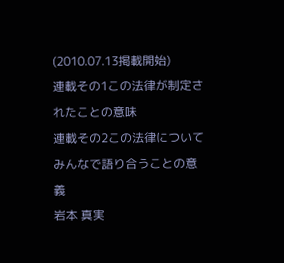(2010.07.13掲載開始)
連載その1この法律が制定されたことの意味
連載その2この法律についてみんなで語り合うことの意義
岩本 真実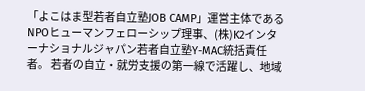「よこはま型若者自立塾JOB CAMP」運営主体であるNPOヒューマンフェローシップ理事、(株)K2インターナショナルジャパン若者自立塾Y-MAC統括責任者。 若者の自立・就労支援の第一線で活躍し、地域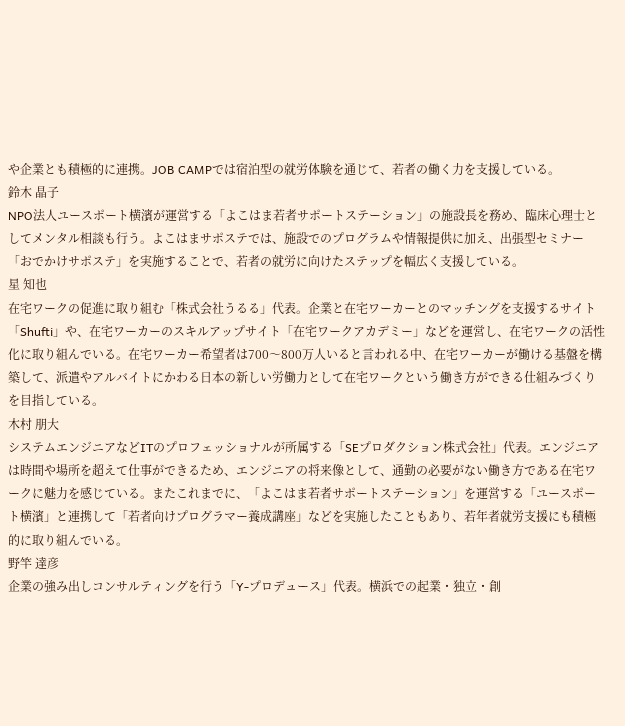や企業とも積極的に連携。JOB CAMPでは宿泊型の就労体験を通じて、若者の働く力を支援している。
鈴木 晶子
NPO法人ユースポート横濱が運営する「よこはま若者サポートステーション」の施設長を務め、臨床心理士としてメンタル相談も行う。よこはまサポステでは、施設でのプログラムや情報提供に加え、出張型セミナー「おでかけサポステ」を実施することで、若者の就労に向けたステップを幅広く支援している。
星 知也
在宅ワークの促進に取り組む「株式会社うるる」代表。企業と在宅ワーカーとのマッチングを支援するサイト「Shufti」や、在宅ワーカーのスキルアップサイト「在宅ワークアカデミー」などを運営し、在宅ワークの活性化に取り組んでいる。在宅ワーカー希望者は700〜800万人いると言われる中、在宅ワーカーが働ける基盤を構築して、派遣やアルバイトにかわる日本の新しい労働力として在宅ワークという働き方ができる仕組みづくりを目指している。
木村 朋大
システムエンジニアなどITのプロフェッショナルが所属する「SEプロダクション株式会社」代表。エンジニアは時間や場所を超えて仕事ができるため、エンジニアの将来像として、通勤の必要がない働き方である在宅ワークに魅力を感じている。またこれまでに、「よこはま若者サポートステーション」を運営する「ユースポート横濱」と連携して「若者向けプログラマー養成講座」などを実施したこともあり、若年者就労支援にも積極的に取り組んでいる。
野竿 達彦
企業の強み出しコンサルティングを行う「Y-プロデュース」代表。横浜での起業・独立・創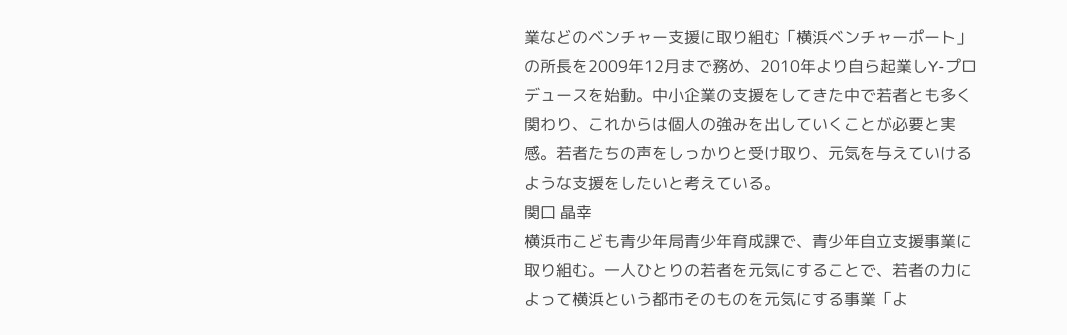業などのベンチャー支援に取り組む「横浜ベンチャーポート」の所長を2009年12月まで務め、2010年より自ら起業しY-プロデュースを始動。中小企業の支援をしてきた中で若者とも多く関わり、これからは個人の強みを出していくことが必要と実感。若者たちの声をしっかりと受け取り、元気を与えていけるような支援をしたいと考えている。
関口 晶幸
横浜市こども青少年局青少年育成課で、青少年自立支援事業に取り組む。一人ひとりの若者を元気にすることで、若者の力によって横浜という都市そのものを元気にする事業「よ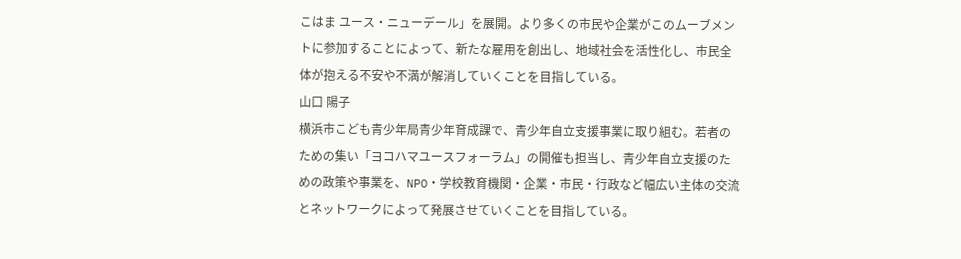こはま ユース・ニューデール」を展開。より多くの市民や企業がこのムーブメントに参加することによって、新たな雇用を創出し、地域社会を活性化し、市民全体が抱える不安や不満が解消していくことを目指している。
山口 陽子
横浜市こども青少年局青少年育成課で、青少年自立支援事業に取り組む。若者のための集い「ヨコハマユースフォーラム」の開催も担当し、青少年自立支援のための政策や事業を、NPO・学校教育機関・企業・市民・行政など幅広い主体の交流とネットワークによって発展させていくことを目指している。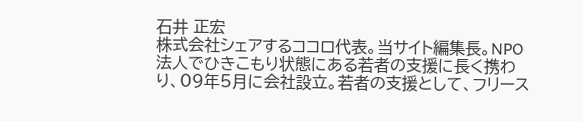石井 正宏
株式会社シェアするココロ代表。当サイト編集長。NPO法人でひきこもり状態にある若者の支援に長く携わり、09年5月に会社設立。若者の支援として、フリース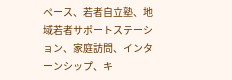ペース、若者自立塾、地域若者サポートステーション、家庭訪問、インターンシップ、キ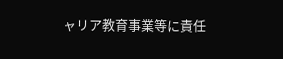ャリア教育事業等に責任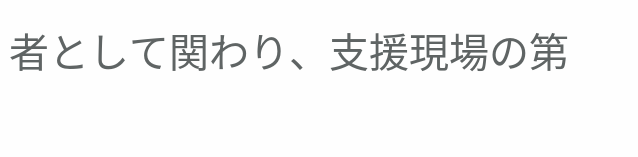者として関わり、支援現場の第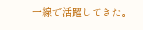一線で活躍してきた。